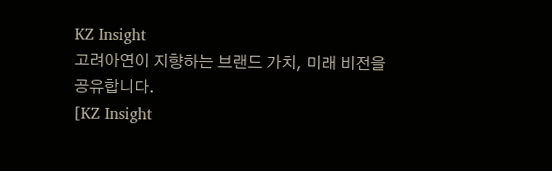KZ Insight
고려아연이 지향하는 브랜드 가치, 미래 비전을 공유합니다.
[KZ Insight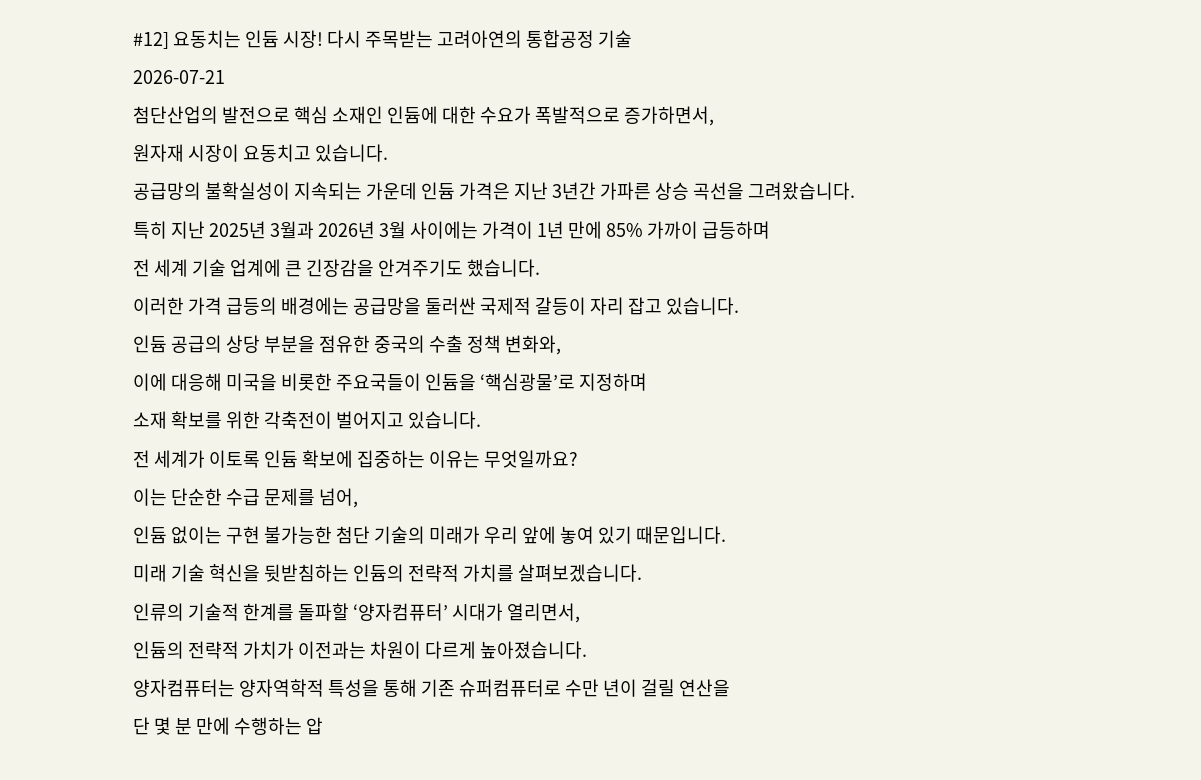#12] 요동치는 인듐 시장! 다시 주목받는 고려아연의 통합공정 기술
2026-07-21
첨단산업의 발전으로 핵심 소재인 인듐에 대한 수요가 폭발적으로 증가하면서,
원자재 시장이 요동치고 있습니다.
공급망의 불확실성이 지속되는 가운데 인듐 가격은 지난 3년간 가파른 상승 곡선을 그려왔습니다.
특히 지난 2025년 3월과 2026년 3월 사이에는 가격이 1년 만에 85% 가까이 급등하며
전 세계 기술 업계에 큰 긴장감을 안겨주기도 했습니다.
이러한 가격 급등의 배경에는 공급망을 둘러싼 국제적 갈등이 자리 잡고 있습니다.
인듐 공급의 상당 부분을 점유한 중국의 수출 정책 변화와,
이에 대응해 미국을 비롯한 주요국들이 인듐을 ‘핵심광물’로 지정하며
소재 확보를 위한 각축전이 벌어지고 있습니다.
전 세계가 이토록 인듐 확보에 집중하는 이유는 무엇일까요?
이는 단순한 수급 문제를 넘어,
인듐 없이는 구현 불가능한 첨단 기술의 미래가 우리 앞에 놓여 있기 때문입니다.
미래 기술 혁신을 뒷받침하는 인듐의 전략적 가치를 살펴보겠습니다.
인류의 기술적 한계를 돌파할 ‘양자컴퓨터’ 시대가 열리면서,
인듐의 전략적 가치가 이전과는 차원이 다르게 높아졌습니다.
양자컴퓨터는 양자역학적 특성을 통해 기존 슈퍼컴퓨터로 수만 년이 걸릴 연산을
단 몇 분 만에 수행하는 압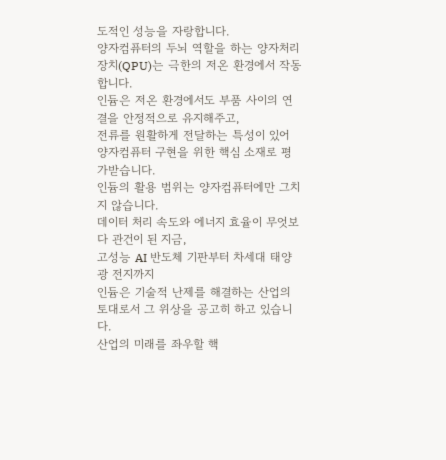도적인 성능을 자랑합니다.
양자컴퓨터의 두뇌 역할을 하는 양자처리장치(QPU)는 극한의 저온 환경에서 작동합니다.
인듐은 저온 환경에서도 부품 사이의 연결을 안정적으로 유지해주고,
전류를 원활하게 전달하는 특성이 있어
양자컴퓨터 구현을 위한 핵심 소재로 평가받습니다.
인듐의 활용 범위는 양자컴퓨터에만 그치지 않습니다.
데이터 처리 속도와 에너지 효율이 무엇보다 관건이 된 지금,
고성능 AI 반도체 기판부터 차세대 태양광 전지까지
인듐은 기술적 난제를 해결하는 산업의 토대로서 그 위상을 공고히 하고 있습니다.
산업의 미래를 좌우할 핵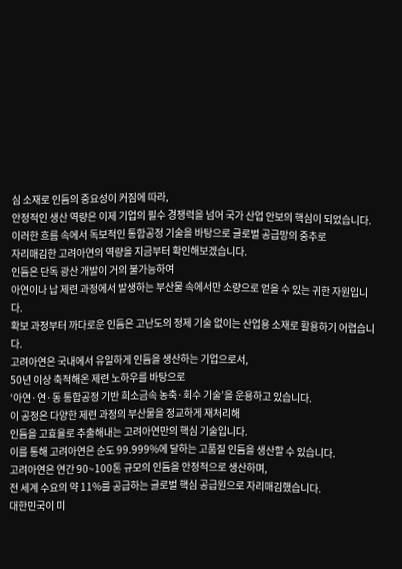심 소재로 인듐의 중요성이 커짐에 따라,
안정적인 생산 역량은 이제 기업의 필수 경쟁력을 넘어 국가 산업 안보의 핵심이 되었습니다.
이러한 흐름 속에서 독보적인 통합공정 기술을 바탕으로 글로벌 공급망의 중추로
자리매김한 고려아연의 역량을 지금부터 확인해보겠습니다.
인듐은 단독 광산 개발이 거의 불가능하여
아연이나 납 제련 과정에서 발생하는 부산물 속에서만 소량으로 얻을 수 있는 귀한 자원입니다.
확보 과정부터 까다로운 인듐은 고난도의 정제 기술 없이는 산업용 소재로 활용하기 어렵습니다.
고려아연은 국내에서 유일하게 인듐을 생산하는 기업으로서,
50년 이상 축적해온 제련 노하우를 바탕으로
‘아연·연·동 통합공정 기반 희소금속 농축·회수 기술’을 운용하고 있습니다.
이 공정은 다양한 제련 과정의 부산물을 정교하게 재처리해
인듐을 고효율로 추출해내는 고려아연만의 핵심 기술입니다.
이를 통해 고려아연은 순도 99.999%에 달하는 고품질 인듐을 생산할 수 있습니다.
고려아연은 연간 90~100톤 규모의 인듐을 안정적으로 생산하며,
전 세계 수요의 약 11%를 공급하는 글로벌 핵심 공급원으로 자리매김했습니다.
대한민국이 미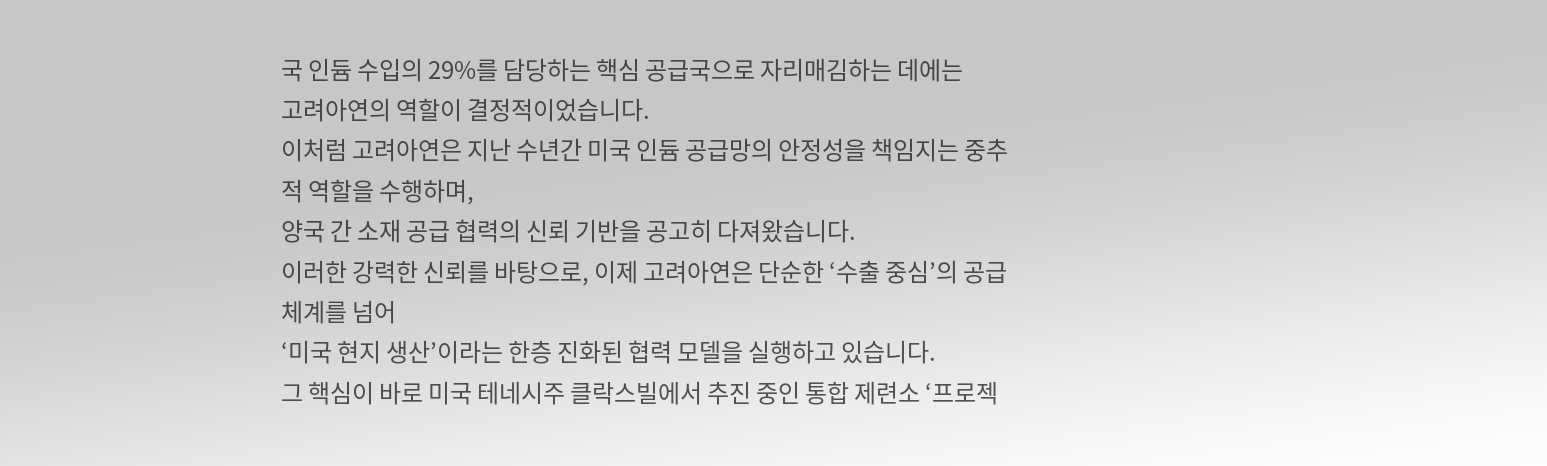국 인듐 수입의 29%를 담당하는 핵심 공급국으로 자리매김하는 데에는
고려아연의 역할이 결정적이었습니다.
이처럼 고려아연은 지난 수년간 미국 인듐 공급망의 안정성을 책임지는 중추적 역할을 수행하며,
양국 간 소재 공급 협력의 신뢰 기반을 공고히 다져왔습니다.
이러한 강력한 신뢰를 바탕으로, 이제 고려아연은 단순한 ‘수출 중심’의 공급 체계를 넘어
‘미국 현지 생산’이라는 한층 진화된 협력 모델을 실행하고 있습니다.
그 핵심이 바로 미국 테네시주 클락스빌에서 추진 중인 통합 제련소 ‘프로젝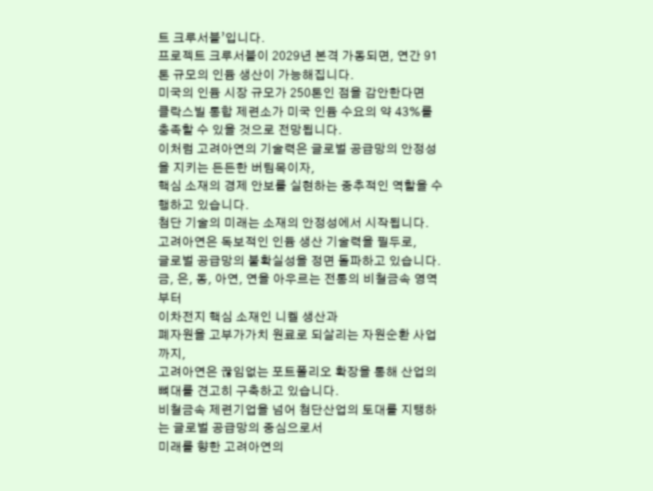트 크루서블’입니다.
프로젝트 크루서블이 2029년 본격 가동되면, 연간 91톤 규모의 인듐 생산이 가능해집니다.
미국의 인듐 시장 규모가 250톤인 점을 감안한다면
클락스빌 통합 제련소가 미국 인듐 수요의 약 43%를 충족할 수 있을 것으로 전망됩니다.
이처럼 고려아연의 기술력은 글로벌 공급망의 안정성을 지키는 든든한 버팀목이자,
핵심 소재의 경제 안보를 실현하는 중추적인 역할을 수행하고 있습니다.
첨단 기술의 미래는 소재의 안정성에서 시작됩니다.
고려아연은 독보적인 인듐 생산 기술력을 필두로,
글로벌 공급망의 불확실성을 정면 돌파하고 있습니다.
금, 은, 동, 아연, 연을 아우르는 전통의 비철금속 영역부터
이차전지 핵심 소재인 니켈 생산과
폐자원을 고부가가치 원료로 되살리는 자원순환 사업까지,
고려아연은 끊임없는 포트폴리오 확장을 통해 산업의 뼈대를 견고히 구축하고 있습니다.
비철금속 제련기업을 넘어 첨단산업의 토대를 지탱하는 글로벌 공급망의 중심으로서
미래를 향한 고려아연의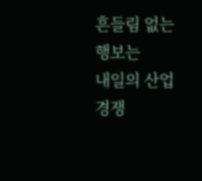흔들림 없는 행보는
내일의 산업 경쟁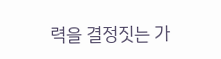력을 결정짓는 가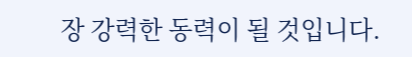장 강력한 동력이 될 것입니다.